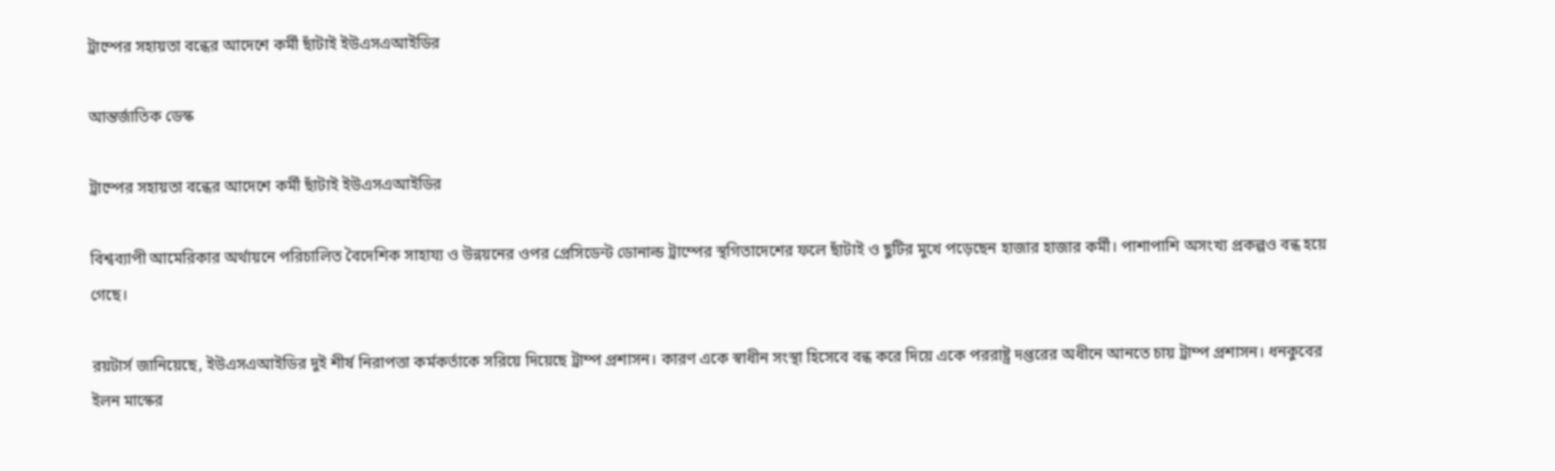ট্রাম্পের সহায়তা বন্ধের আদেশে কর্মী ছাঁটাই ইউএসএআইডির

আন্তর্জাতিক ডেস্ক

ট্রাম্পের সহায়তা বন্ধের আদেশে কর্মী ছাঁটাই ইউএসএআইডির

বিশ্বব্যাপী আমেরিকার অর্থায়নে পরিচালিত বৈদেশিক সাহায্য ও উন্নয়নের ওপর প্রেসিডেন্ট ডোনাল্ড ট্রাম্পের স্থগিতাদেশের ফলে ছাঁটাই ও ছুটির মুখে পড়েছেন হাজার হাজার কর্মী। পাশাপাশি অসংখ্য প্রকল্পও বন্ধ হয়ে গেছে।

রয়টার্স জানিয়েছে, ইউএসএআইডির দুই শীর্ষ নিরাপত্তা কর্মকর্তাকে সরিয়ে দিয়েছে ট্রাম্প প্রশাসন। কারণ একে স্বাধীন সংস্থা হিসেবে বন্ধ করে দিয়ে একে পররাষ্ট্র দপ্তরের অধীনে আনতে চায় ট্রাম্প প্রশাসন। ধনকুবের ইলন মাস্কের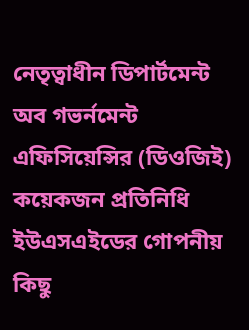নেতৃত্বাধীন ডিপার্টমেন্ট অব গভর্নমেন্ট এফিসিয়েন্সির (ডিওজিই) কয়েকজন প্রতিনিধি ইউএসএইডের গোপনীয় কিছু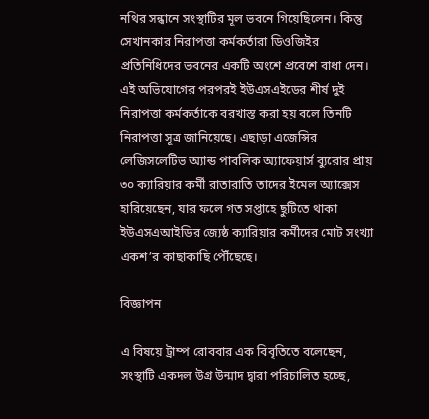নথির সন্ধানে সংস্থাটির মূল ভবনে গিয়েছিলেন। কিন্তু সেখানকার নিরাপত্তা কর্মকর্তারা ডিওজিইর প্রতিনিধিদের ভবনের একটি অংশে প্রবেশে বাধা দেন। এই অভিযোগের পরপরই ইউএসএইডের শীর্ষ দুই নিরাপত্তা কর্মকর্তাকে বরখাস্ত করা হয় বলে তিনটি নিরাপত্তা সূত্র জানিয়েছে। এছাড়া এজেন্সির লেজিসলেটিভ অ্যান্ড পাবলিক অ্যাফেয়ার্স ব্যুরোর প্রায় ৩০ ক্যারিয়ার কর্মী রাতারাতি তাদের ইমেল অ্যাক্সেস হারিয়েছেন, যার ফলে গত সপ্তাহে ছুটিতে থাকা ইউএসএআইডির জ্যেষ্ঠ ক্যারিয়ার কর্মীদের মোট সংখ্যা একশ’র কাছাকাছি পৌঁছেছে।

বিজ্ঞাপন

এ বিষয়ে ট্রাম্প রোববার এক বিবৃতিতে বলেছেন, সংস্থাটি একদল উগ্র উন্মাদ দ্বারা পরিচালিত হচ্ছে,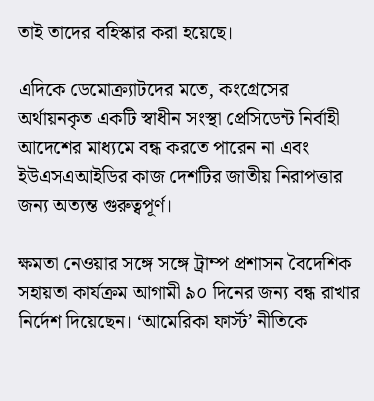তাই তাদের বহিস্কার করা হয়েছে।

এদিকে ডেমোক্র্যাটদের মতে, কংগ্রেসের অর্থায়নকৃত একটি স্বাধীন সংস্থা প্রেসিডেন্ট নির্বাহী আদেশের মাধ্যমে বন্ধ করতে পারেন না এবং ইউএসএআইডির কাজ দেশটির জাতীয় নিরাপত্তার জন্য অত্যন্ত গুরুত্বপূর্ণ।

ক্ষমতা নেওয়ার সঙ্গে সঙ্গে ট্রাম্প প্রশাসন বৈদেশিক সহায়তা কার্যক্রম আগামী ৯০ দিনের জন্য বন্ধ রাখার নির্দেশ দিয়েছেন। ‘আমেরিকা ফার্স্ট’ নীতিকে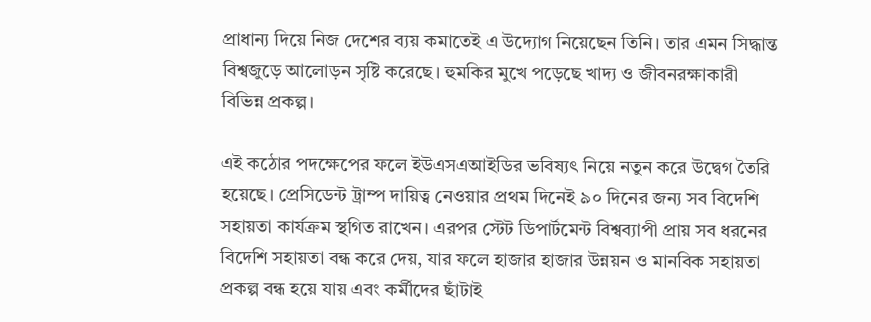প্রাধান্য দিয়ে নিজ দেশের ব্যয় কমাতেই এ উদ্যোগ নিয়েছেন তিনি। তার এমন সিদ্ধান্ত বিশ্বজুড়ে আলোড়ন সৃষ্টি করেছে। হুমকির মুখে পড়েছে খাদ্য ও জীবনরক্ষাকারী বিভিন্ন প্রকল্প।

এই কঠোর পদক্ষেপের ফলে ইউএসএআইডির ভবিষ্যৎ নিয়ে নতুন করে উদ্বেগ তৈরি হয়েছে। প্রেসিডেন্ট ট্রাম্প দায়িত্ব নেওয়ার প্রথম দিনেই ৯০ দিনের জন্য সব বিদেশি সহায়তা কার্যক্রম স্থগিত রাখেন। এরপর স্টেট ডিপার্টমেন্ট বিশ্বব্যাপী প্রায় সব ধরনের বিদেশি সহায়তা বন্ধ করে দেয়, যার ফলে হাজার হাজার উন্নয়ন ও মানবিক সহায়তা প্রকল্প বন্ধ হয়ে যায় এবং কর্মীদের ছাঁটাই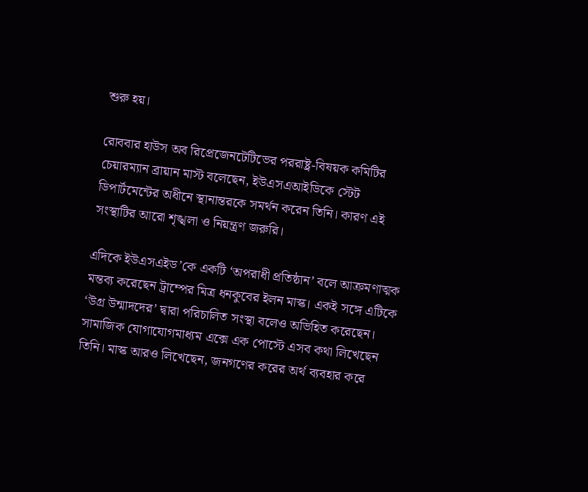শুরু হয়।

রোববার হাউস অব রিপ্রেজেনটেটিভের পররাষ্ট্র-বিষয়ক কমিটির চেয়ারম্যান ব্রায়ান মাস্ট বলেছেন, ইউএসএআইডিকে স্টেট ডিপার্টমেন্টের অধীনে স্থানান্তরকে সমর্থন করেন তিনি। কারণ এই সংস্থাটির আরো শৃঙ্খলা ও নিয়ন্ত্রণ জরুরি।

এদিকে ইউএসএইড’কে একটি ‘অপরাধী প্রতিষ্ঠান’ বলে আক্রমণাত্মক মন্তব্য করেছেন ট্রাম্পের মিত্র ধনকুবের ইলন মাস্ক। একই সঙ্গে এটিকে ‘উগ্র উন্মাদদের’ দ্বারা পরিচালিত সংস্থা বলেও অভিহিত করেছেন। সামাজিক যোগাযোগমাধ্যম এক্সে এক পোস্টে এসব কথা লিখেছেন তিনি। মাস্ক আরও লিখেছেন, জনগণের করের অর্থ ব্যবহার করে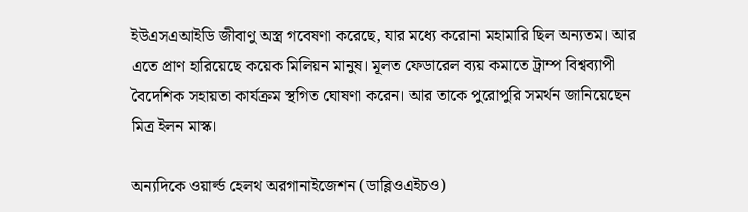ইউএসএআইডি জীবাণু অস্ত্র গবেষণা করেছে, যার মধ্যে করোনা মহামারি ছিল অন্যতম। আর এতে প্রাণ হারিয়েছে কয়েক মিলিয়ন মানুষ। মূলত ফেডারেল ব্যয় কমাতে ট্রাম্প বিশ্বব্যাপী বৈদেশিক সহায়তা কার্যক্রম স্থগিত ঘোষণা করেন। আর তাকে পুরোপুরি সমর্থন জানিয়েছেন মিত্র ইলন মাস্ক।

অন্যদিকে ওয়ার্ল্ড হেলথ অরগানাইজেশন (ডাব্লিওএইচও)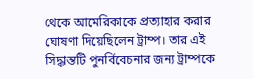থেকে আমেরিকাকে প্রত্যাহার করার ঘোষণা দিয়েছিলেন ট্রাম্প। তার এই সিদ্ধান্তটি পুনর্বিবেচনার জন্য ট্রাম্পকে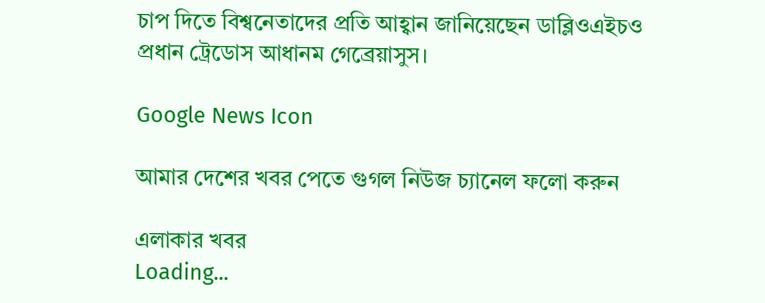চাপ দিতে বিশ্বনেতাদের প্রতি আহ্বান জানিয়েছেন ডাব্লিওএইচও প্রধান ট্রেডোস আধানম গেব্রেয়াসুস।

Google News Icon

আমার দেশের খবর পেতে গুগল নিউজ চ্যানেল ফলো করুন

এলাকার খবর
Loading...